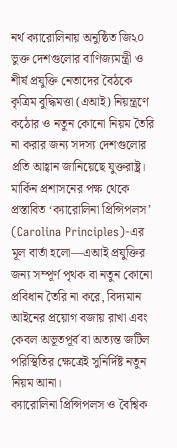নর্থ ক্যারোলিনায় অনুষ্ঠিত জি২০ ভুক্ত দেশগুলোর বাণিজ্যমন্ত্রী ও শীর্ষ প্রযুক্তি নেতাদের বৈঠকে কৃত্রিম বুদ্ধিমত্তা (এআই) নিয়ন্ত্রণে কঠোর ও নতুন কোনো নিয়ম তৈরি না করার জন্য সদস্য দেশগুলোর প্রতি আহ্বান জানিয়েছে যুক্তরাষ্ট্র।
মার্কিন প্রশাসনের পক্ষ থেকে প্রস্তাবিত ‘ক্যারোলিনা প্রিন্সিপলস’ (Carolina Principles)-এর মূল বার্তা হলো—এআই প্রযুক্তির জন্য সম্পূর্ণ পৃথক বা নতুন কোনো প্রবিধান তৈরি না করে, বিদ্যমান আইনের প্রয়োগ বজায় রাখা এবং কেবল অভূতপূর্ব বা অত্যন্ত জটিল পরিস্থিতির ক্ষেত্রেই সুনির্দিষ্ট নতুন নিয়ম আনা।
ক্যারোলিনা প্রিন্সিপলস ও বৈশ্বিক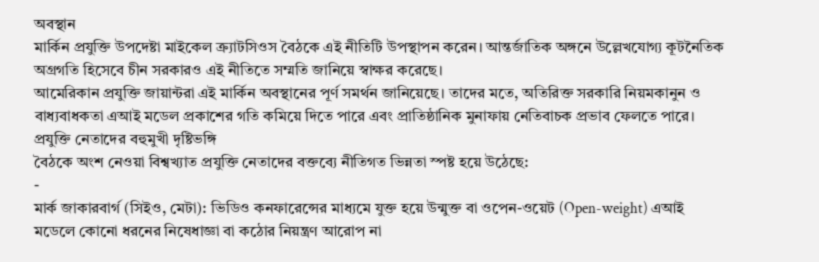অবস্থান
মার্কিন প্রযুক্তি উপদেষ্টা মাইকেল ক্র্যাটসিওস বৈঠকে এই নীতিটি উপস্থাপন করেন। আন্তর্জাতিক অঙ্গনে উল্লেখযোগ্য কূটনৈতিক অগ্রগতি হিসেবে চীন সরকারও এই নীতিতে সম্মতি জানিয়ে স্বাক্ষর করেছে।
আমেরিকান প্রযুক্তি জায়ান্টরা এই মার্কিন অবস্থানের পূর্ণ সমর্থন জানিয়েছে। তাদের মতে, অতিরিক্ত সরকারি নিয়মকানুন ও বাধ্যবাধকতা এআই মডেল প্রকাশের গতি কমিয়ে দিতে পারে এবং প্রাতিষ্ঠানিক মুনাফায় নেতিবাচক প্রভাব ফেলতে পারে।
প্রযুক্তি নেতাদের বহুমুখী দৃষ্টিভঙ্গি
বৈঠকে অংশ নেওয়া বিশ্বখ্যাত প্রযুক্তি নেতাদের বক্তব্যে নীতিগত ভিন্নতা স্পষ্ট হয়ে উঠেছে:
-
মার্ক জাকারবার্গ (সিইও, মেটা): ভিডিও কনফারেন্সের মাধ্যমে যুক্ত হয়ে উন্মুক্ত বা ওপেন-ওয়েট (Open-weight) এআই মডেলে কোনো ধরনের নিষেধাজ্ঞা বা কঠোর নিয়ন্ত্রণ আরোপ না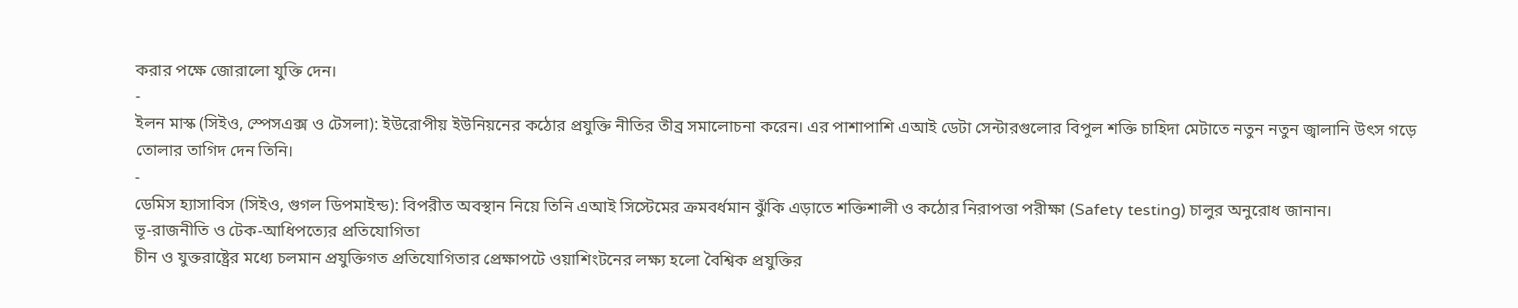করার পক্ষে জোরালো যুক্তি দেন।
-
ইলন মাস্ক (সিইও, স্পেসএক্স ও টেসলা): ইউরোপীয় ইউনিয়নের কঠোর প্রযুক্তি নীতির তীব্র সমালোচনা করেন। এর পাশাপাশি এআই ডেটা সেন্টারগুলোর বিপুল শক্তি চাহিদা মেটাতে নতুন নতুন জ্বালানি উৎস গড়ে তোলার তাগিদ দেন তিনি।
-
ডেমিস হ্যাসাবিস (সিইও, গুগল ডিপমাইন্ড): বিপরীত অবস্থান নিয়ে তিনি এআই সিস্টেমের ক্রমবর্ধমান ঝুঁকি এড়াতে শক্তিশালী ও কঠোর নিরাপত্তা পরীক্ষা (Safety testing) চালুর অনুরোধ জানান।
ভূ-রাজনীতি ও টেক-আধিপত্যের প্রতিযোগিতা
চীন ও যুক্তরাষ্ট্রের মধ্যে চলমান প্রযুক্তিগত প্রতিযোগিতার প্রেক্ষাপটে ওয়াশিংটনের লক্ষ্য হলো বৈশ্বিক প্রযুক্তির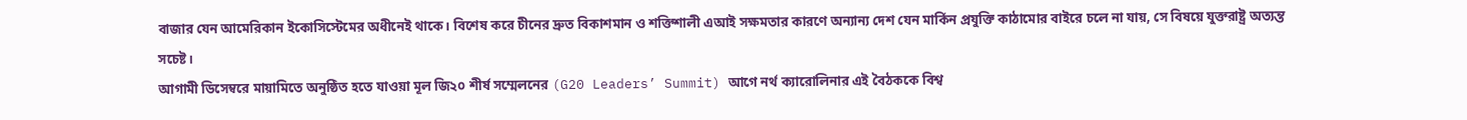বাজার যেন আমেরিকান ইকোসিস্টেমের অধীনেই থাকে। বিশেষ করে চীনের দ্রুত বিকাশমান ও শক্তিশালী এআই সক্ষমতার কারণে অন্যান্য দেশ যেন মার্কিন প্রযুক্তি কাঠামোর বাইরে চলে না যায়, সে বিষয়ে যুক্তরাষ্ট্র অত্যন্ত সচেষ্ট।
আগামী ডিসেম্বরে মায়ামিতে অনুষ্ঠিত হতে যাওয়া মূল জি২০ শীর্ষ সম্মেলনের (G20 Leaders’ Summit) আগে নর্থ ক্যারোলিনার এই বৈঠককে বিশ্ব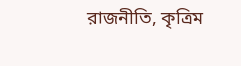রাজনীতি, কৃত্রিম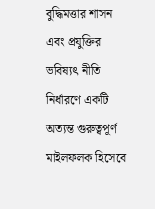বুদ্ধিমত্তার শাসন এবং প্রযুক্তির ভবিষ্যৎ নীতি নির্ধারণে একটি অত্যন্ত গুরুত্বপূর্ণ মাইলফলক হিসেবে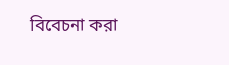বিবেচনা করা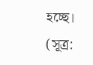হচ্ছে।
(সূত্র: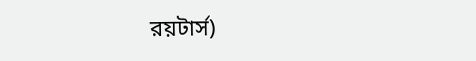রয়টার্স)